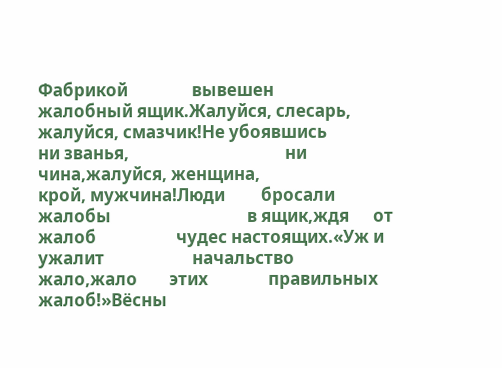Фабрикой                вывешен                               жалобный ящик.Жалуйся, слесарь,                              жалуйся, смазчик!Не убоявшись                       ни званья,                                       ни чина,жалуйся, женщина,                              крой, мужчина!Люди         бросали                      жалобы                                  в ящик,ждя      от жалоб                    чудес настоящих.«Уж и ужалит                      начальство                                        жало,жало        этих               правильных жалоб!»Вёсны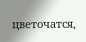цветочатся,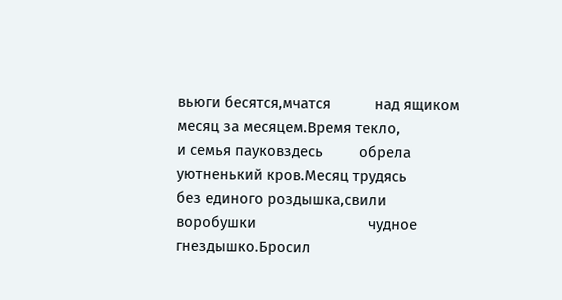вьюги бесятся,мчатся           над ящиком                              месяц за месяцем.Время текло,                    и семья пауковздесь         обрела                    уютненький кров.Месяц трудясь                        без единого роздышка,свили          воробушки                            чудное гнездышко.Бросил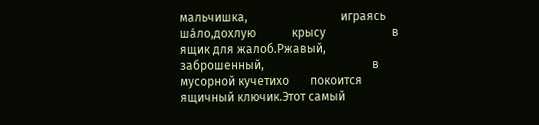мальчишка,                               играясь ша́ло,дохлую            крысу                      в ящик для жалоб.Ржавый,             заброшенный,                                    в мусорной кучетихо       покоится                     ящичный ключик.Этот самый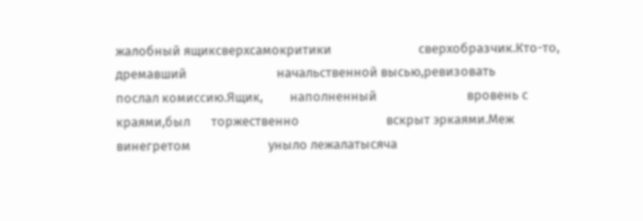жалобный ящиксверхсамокритики                             сверхобразчик.Кто-то,           дремавший                              начальственной высью,ревизовать                  послал комиссию.Ящик,         наполненный                              вровень с краями,был       торжественно                             вскрыт эркаями.Меж винегретом                          уныло лежалатысяча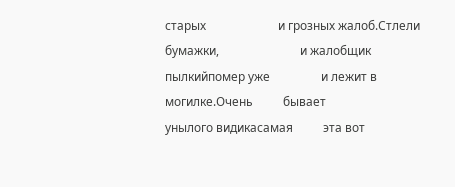старых                        и грозных жалоб.Стлели бумажки,                           и жалобщик пылкийпомер уже                 и лежит в могилке.Очень          бывает                      унылого видикасамая          эта вот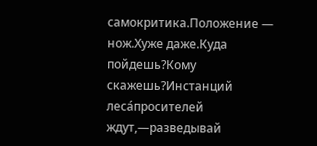самокритика.Положение —                       нож.Хуже даже.Куда пойдешь?Кому скажешь?Инстанций леса́просителей ждут,—разведывай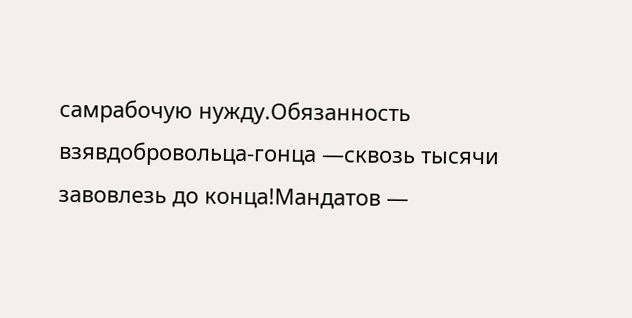самрабочую нужду.Обязанность взявдобровольца-гонца —сквозь тысячи                       завовлезь до конца!Мандатов —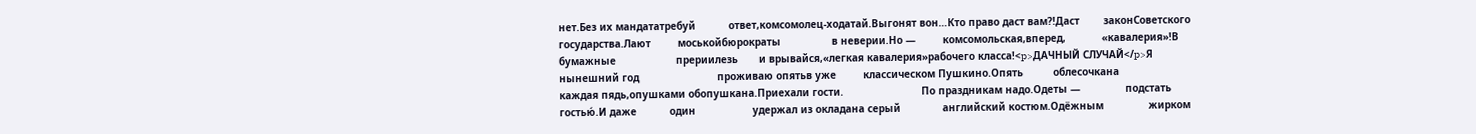нет.Без их мандататребуй           ответ,комсомолец-ходатай.Выгонят вон…Кто право даст вам?!Даст        законСоветского государства.Лают         моськойбюрократы                 в неверии.Но —         комсомольская,вперед,            «кавалерия»!В бумажные                    прериилезь       и врывайся,«легкая кавалерия»рабочего класса!<p>ДАЧНЫЙ СЛУЧАЙ</p>Я   нынешний год                          проживаю опятьв уже         классическом Пушкино.Опять          облесочкана                              каждая пядь,опушками обопушкана.Приехали гости.                          По праздникам надо.Одеты —               подстать гостью́.И даже           один                   удержал из окладана серый              английский костюм.Одёжным               жирком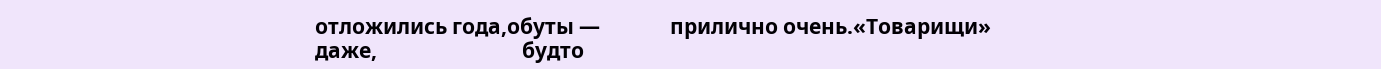отложились года,обуты —              прилично очень.«Товарищи»                    даже,                             будто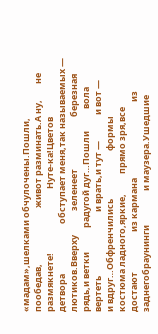«мадам»,шелками обчулочены.Пошли,            пообедав,                            живот разминать.А ну,        не размякнете!                                Нуте-ка!Цветов            детвора                         обступает меня,так называемых —                              лютиков.Вверху            зеленеет                          березная рядь,и ветки            радугой дуг…Пошли           вола вертеть                                и врать,и тут —             и вот —                          и вдруг…Обфренчились                        формы                                   костюма ладного,яркие,          прямо зря,все      достают                    из кармана                                      из заднегобраунинги                 и маузера.Ушедшие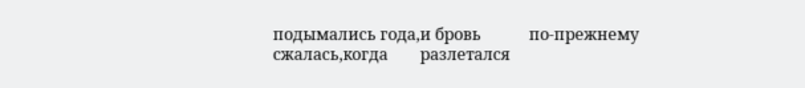подымались года,и бровь            по-прежнему сжалась,когда        разлетался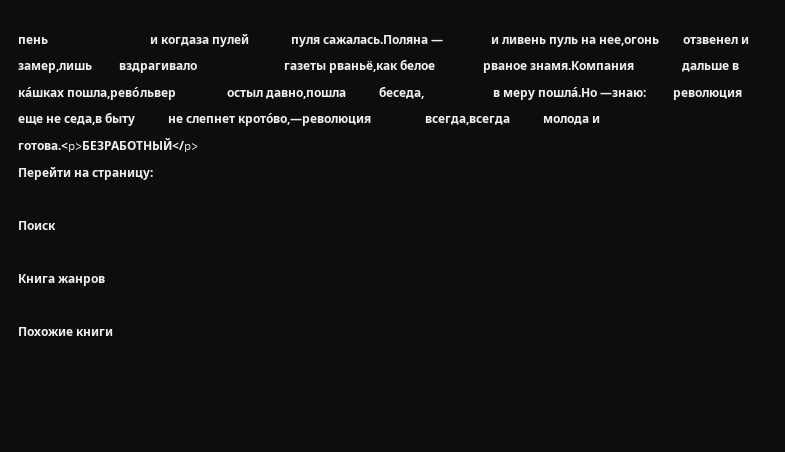пень                                  и когдаза пулей              пуля сажалась.Поляна —                и ливень пуль на нее,огонь        отзвенел и замер,лишь         вздрагивало                             газеты рваньё,как белое                рваное знамя.Компания                дальше в ка́шках пошла,рево́львер                 остыл давно,пошла           беседа,                       в меру пошла́.Но —знаю:         революция                           еще не седа,в быту           не слепнет крото́во,—революция                  всегда,всегда           молода и готова.<p>БЕЗРАБОТНЫЙ</p>
Перейти на страницу:

Поиск

Книга жанров

Похожие книги